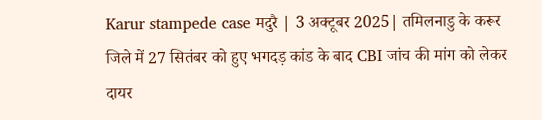Karur stampede case मदुरै | 3 अक्टूबर 2025| तमिलनाडु के करूर जिले में 27 सितंबर को हुए भगदड़ कांड के बाद CBI जांच की मांग को लेकर दायर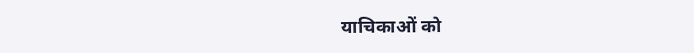याचिकाओं को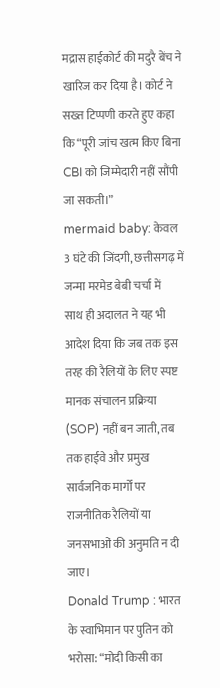मद्रास हाईकोर्ट की मदुरै बेंच ने खारिज कर दिया है। कोर्ट ने सख्त टिप्पणी करते हुए कहा कि “पूरी जांच खत्म किए बिना CBI को जिम्मेदारी नहीं सौंपी जा सकती।”
mermaid baby: केवल 3 घंटे की जिंदगी, छत्तीसगढ़ में जन्मा मरमेड बेबी चर्चा में
साथ ही अदालत ने यह भी आदेश दिया कि जब तक इस तरह की रैलियों के लिए स्पष्ट मानक संचालन प्रक्रिया (SOP) नहीं बन जाती, तब तक हाईवे और प्रमुख सार्वजनिक मार्गों पर राजनीतिक रैलियों या जनसभाओं की अनुमति न दी जाए।
Donald Trump : भारत के स्वाभिमान पर पुतिन को भरोसा: “मोदी किसी का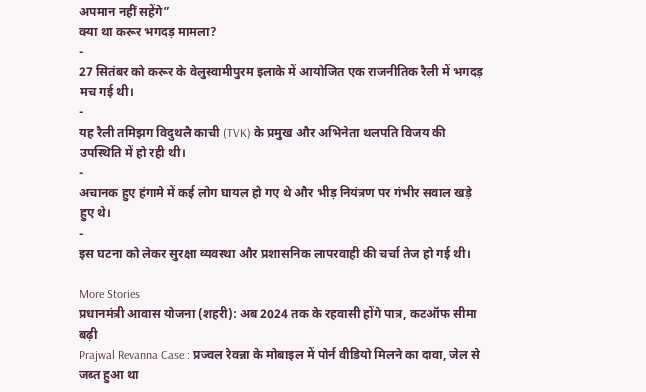अपमान नहीं सहेंगे”
क्या था करूर भगदड़ मामला?
-
27 सितंबर को करूर के वेलुस्वामीपुरम इलाके में आयोजित एक राजनीतिक रैली में भगदड़ मच गई थी।
-
यह रैली तमिझग विदुथलै काची (TVK) के प्रमुख और अभिनेता थलपति विजय की उपस्थिति में हो रही थी।
-
अचानक हुए हंगामे में कई लोग घायल हो गए थे और भीड़ नियंत्रण पर गंभीर सवाल खड़े हुए थे।
-
इस घटना को लेकर सुरक्षा व्यवस्था और प्रशासनिक लापरवाही की चर्चा तेज हो गई थी।

More Stories
प्रधानमंत्री आवास योजना (शहरी): अब 2024 तक के रहवासी होंगे पात्र, कटऑफ सीमा बढ़ी
Prajwal Revanna Case : प्रज्वल रेवन्ना के मोबाइल में पोर्न वीडियो मिलने का दावा, जेल से जब्त हुआ था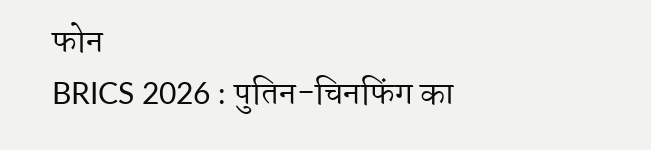फोन
BRICS 2026 : पुतिन-चिनफिंग का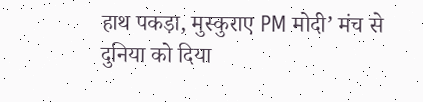हाथ पकड़ा, मुस्कुराए PM मोदी’ मंच से दुनिया को दिया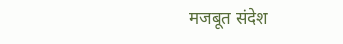मजबूत संदेश